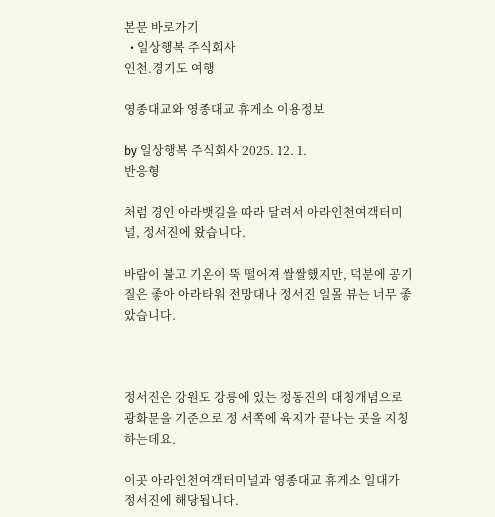본문 바로가기
  • 일상행복 주식회사
인천.경기도 여행

영종대교와 영종대교 휴게소 이용정보

by 일상행복 주식회사 2025. 12. 1.
반응형

처럼 경인 아라뱃길을 따라 달려서 아라인천여객터미널, 정서진에 왔습니다.

바람이 불고 기온이 뚝 떨어져 쌀쌀했지만, 덕분에 공기질은 좋아 아라타워 전망대나 정서진 일몰 뷰는 너무 좋았습니다.



정서진은 강원도 강릉에 있는 정동진의 대칭개념으로 광화문을 기준으로 정 서쪽에 육지가 끝나는 곳을 지칭하는데요.

이곳 아라인천여객터미널과 영종대교 휴게소 일대가 정서진에 해당됩니다.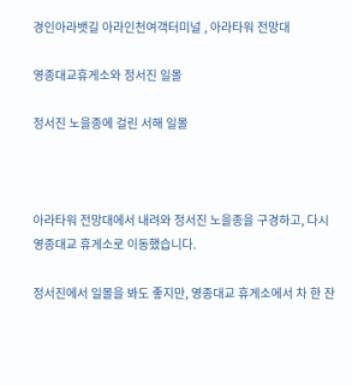경인아라뱃길 아라인천여객터미널 , 아라타워 전망대

영종대교휴게소와 정서진 일몰

정서진 노을종에 걸린 서해 일몰



아라타워 전망대에서 내려와 정서진 노을종을 구경하고, 다시 영종대교 휴게소로 이동했습니다.

정서진에서 일몰을 봐도 좋지만, 영종대교 휴게소에서 차 한 잔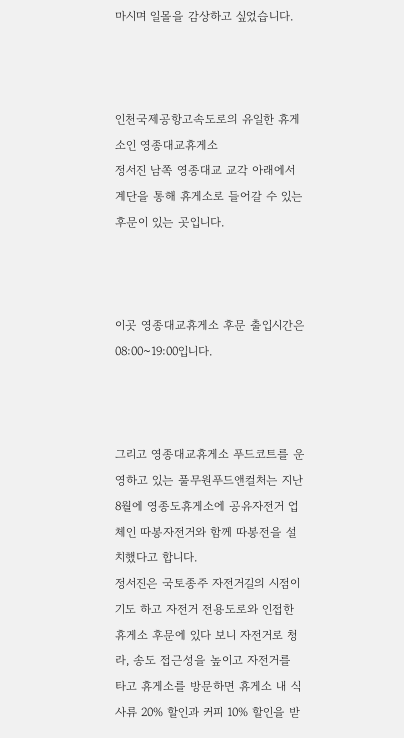마시며 일몰을 감상하고 싶었습니다.



인천국제공항고속도로의 유일한 휴게소인 영종대교휴게소
정서진 남쪽 영종대교 교각 아래에서 계단을 통해 휴게소로 들어갈 수 있는 후문이 있는 곳입니다.



이곳 영종대교휴게소 후문 출입시간은 08:00~19:00입니다.



그리고 영종대교휴게소 푸드코트를 운영하고 있는 풀무원푸드앤컬처는 지난 8월에 영종도휴게소에 공유자전거 업체인 따봉자전거와 함께 따봉전을 설치했다고 합니다.
정서진은 국토종주 자전거길의 시점이기도 하고 자전거 전용도로와 인접한 휴게소 후문에 있다 보니 자전거로 청라, 송도 접근성을 높이고 자전거를 타고 휴게소를 방문하면 휴게소 내 식사류 20% 할인과 커피 10% 할인을 받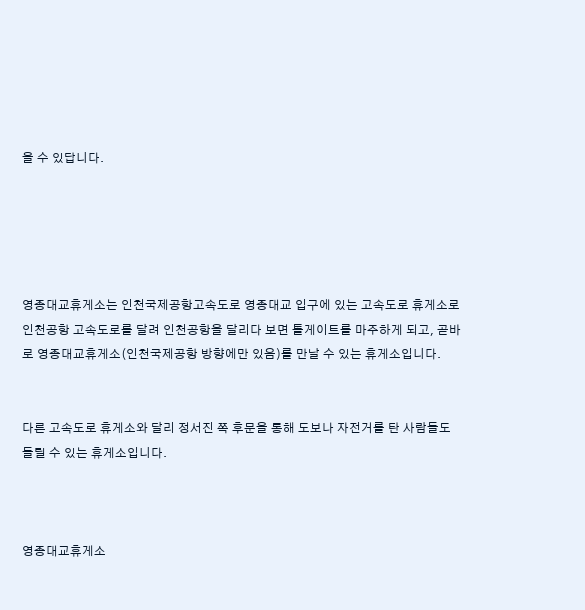을 수 있답니다.





영종대교휴게소는 인천국제공항고속도로 영종대교 입구에 있는 고속도로 휴게소로 인천공항 고속도로를 달려 인천공항을 달리다 보면 톨게이트를 마주하게 되고, 곧바로 영종대교휴게소(인천국제공항 방향에만 있음)를 만날 수 있는 휴게소입니다.


다른 고속도로 휴게소와 달리 정서진 쪽 후문을 통해 도보나 자전거를 탄 사람들도 들릴 수 있는 휴게소입니다.



영종대교휴게소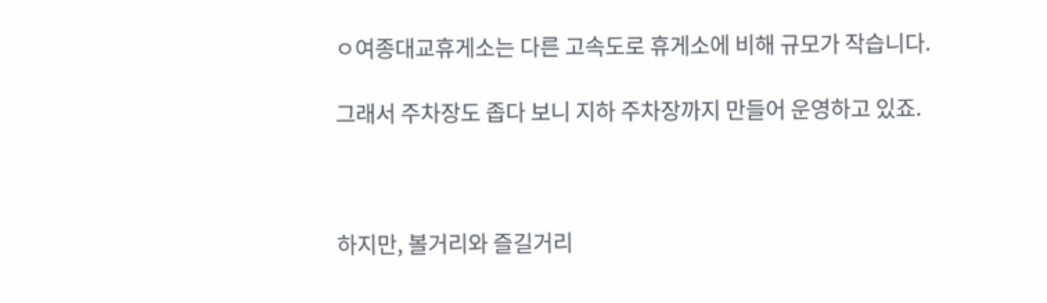ㅇ여종대교휴게소는 다른 고속도로 휴게소에 비해 규모가 작습니다.

그래서 주차장도 좁다 보니 지하 주차장까지 만들어 운영하고 있죠.



하지만, 볼거리와 즐길거리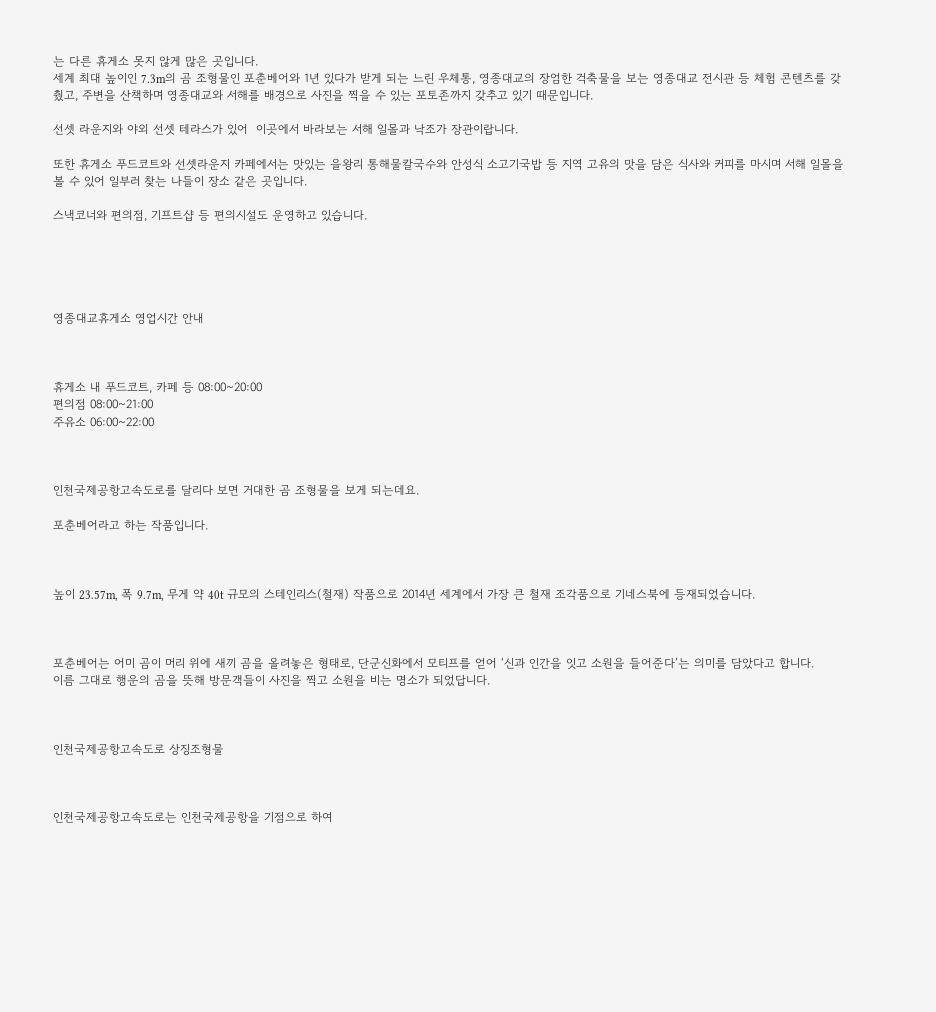는 다른 휴게소 못지 않게 많은 곳입니다.
세계 최대 높이인 7.3m의 곰 조형물인 포춘베어와 1년 있다가 받게 되는 느린 우체통, 영종대교의 장엄한 걱축물을 보는 영종대교 전시관 등 체험 콘텐츠를 갖췄고, 주변을 산책하며 영종대교와 서해를 배경으로 사진을 찍을 수 있는 포토존까지 갖추고 있기 때문입니다.

선셋 라운지와 야외 선셋 테라스가 있어  이곳에서 바라보는 서해 일몰과 낙조가 장관이랍니다.

또한 휴게소 푸드코트와 선셋라운지 카페에서는 맛있는 을왕리 통해물칼국수와 안성식 소고기국밥 등 지역 고유의 맛을 담은 식사와 커피를 마시며 서해 일몰을 볼 수 있어 일부러 찾는 나들이 장소 같은 곳입니다.

스낵코너와 편의점, 기프트샵 등 편의시설도 운영하고 있습니다.





영종대교휴게소 영업시간 안내



휴게소 내 푸드코트, 카페 등 08:00~20:00
편의점 08:00~21:00
주유소 06:00~22:00



인천국제공항고속도로를 달리다 보면 거대한 곰 조형물을 보게 되는데요.

포춘베어라고 하는 작품입니다.



높이 23.57m, 폭 9.7m, 무게 약 40t 규모의 스테인리스(철재) 작품으로 2014년 세계에서 가장 큰 철재 조각품으로 기네스북에 등재되었습니다.



포춘베어는 어미 곰이 머리 위에 새끼 곰을 올려놓은 형태로, 단군신화에서 모티프를 얻어 ‘신과 인간을 잇고 소원을 들어준다’는 의미를 담았다고 합니다.
이름 그대로 행운의 곰을 뜻해 방문객들이 사진을 찍고 소원을 비는 명소가 되었답니다.



인천국제공항고속도로 상징조형물



인천국제공항고속도로는 인천국제공항을 기점으로 하여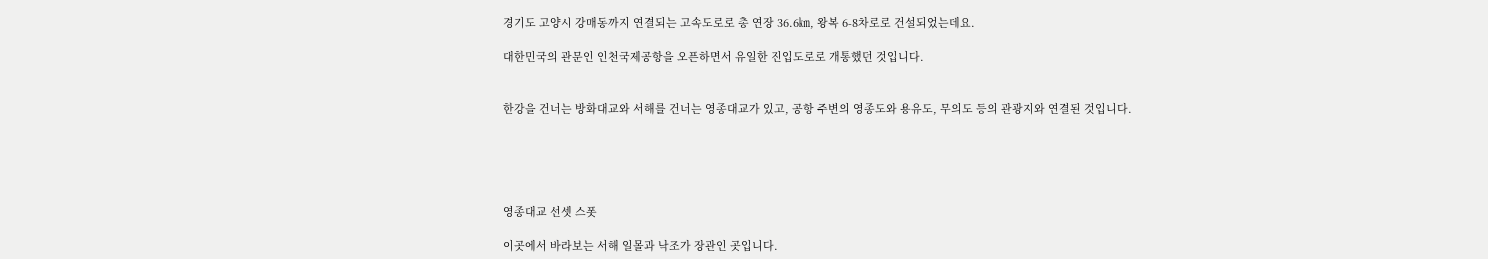경기도 고양시 강매동까지 연결되는 고속도로로 총 연장 36.6㎞, 왕복 6-8차로로 건설되었는데요.

대한민국의 관문인 인천국제공항을 오픈하면서 유일한 진입도로로 개통했던 것입니다.


한강을 건너는 방화대교와 서해를 건너는 영종대교가 있고, 공항 주변의 영종도와 용유도, 무의도 등의 관광지와 연결된 것입니다.





영종대교 선셋 스폿

이곳에서 바라보는 서해 일몰과 낙조가 장관인 곳입니다.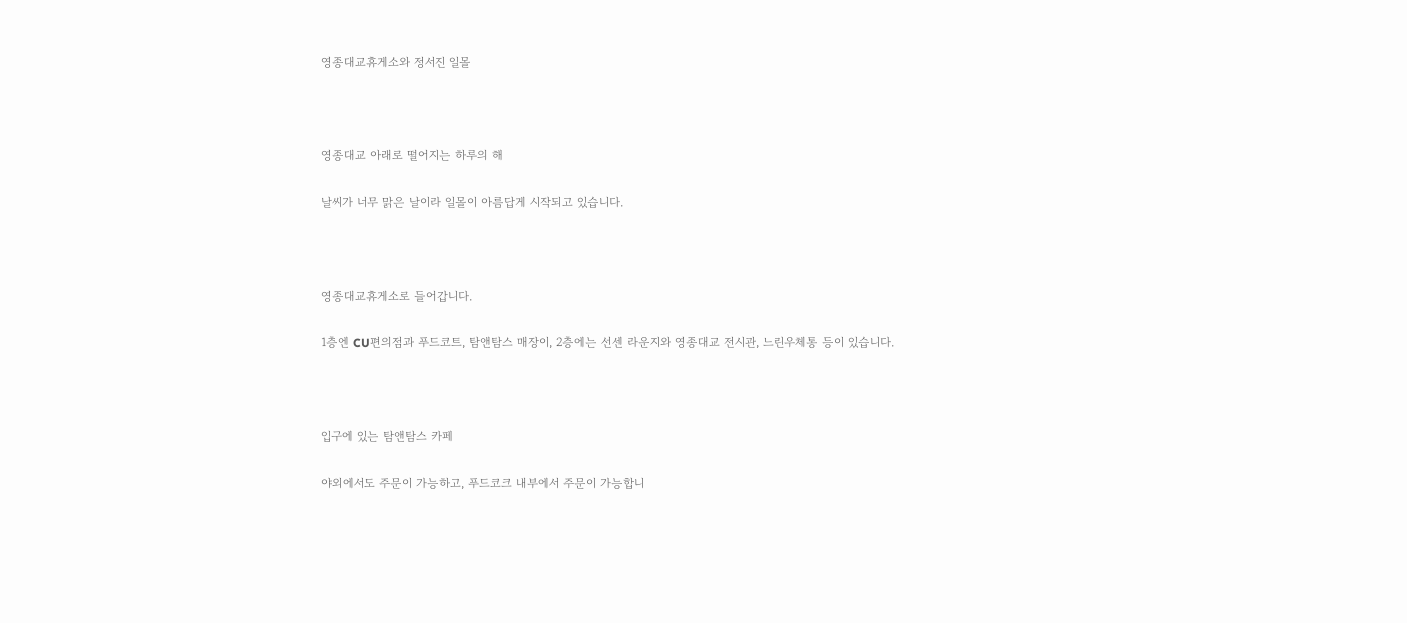영종대교휴게소와 정서진 일몰



영종대교 아래로 떨어지는 하루의 해

날씨가 너무 맑은 날이라 일몰이 아름답게 시작되고 있습니다.



영종대교휴게소로 들어갑니다.

1층엔 CU편의점과 푸드코트, 탐앤탐스 매장이, 2층에는 선센 라운지와 영종대교 전시관, 느린우체통 등이 있습니다.



입구에 있는 탐앤탐스 카페

야외에서도 주문이 가능하고, 푸드코크 내부에서 주문이 가능합니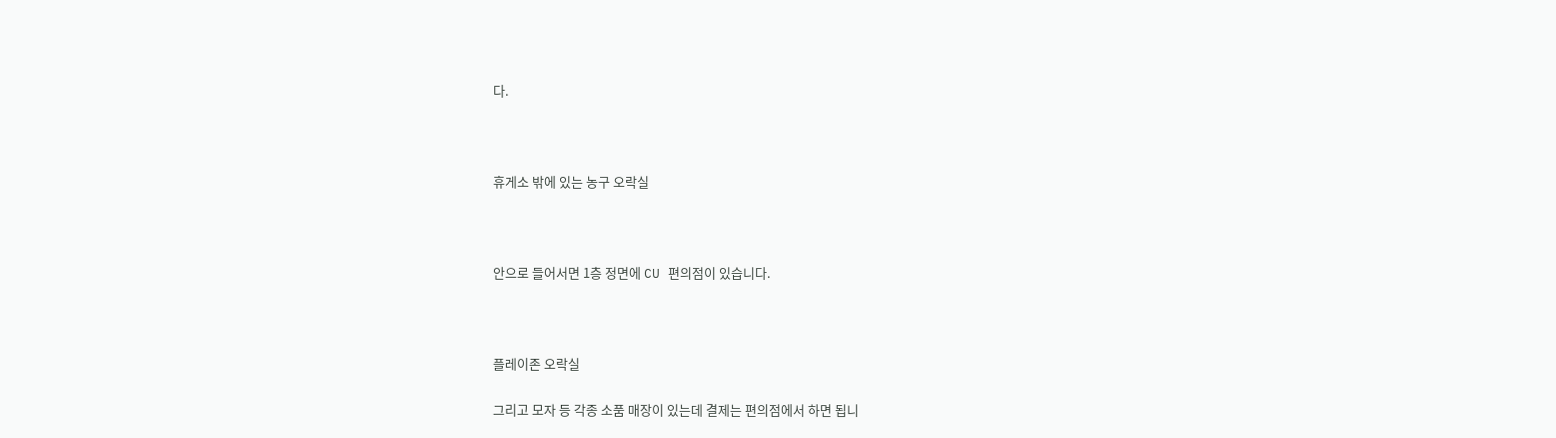다.



휴게소 밖에 있는 농구 오락실



안으로 들어서면 1층 정면에 CU 편의점이 있습니다.



플레이존 오락실

그리고 모자 등 각종 소품 매장이 있는데 결제는 편의점에서 하면 됩니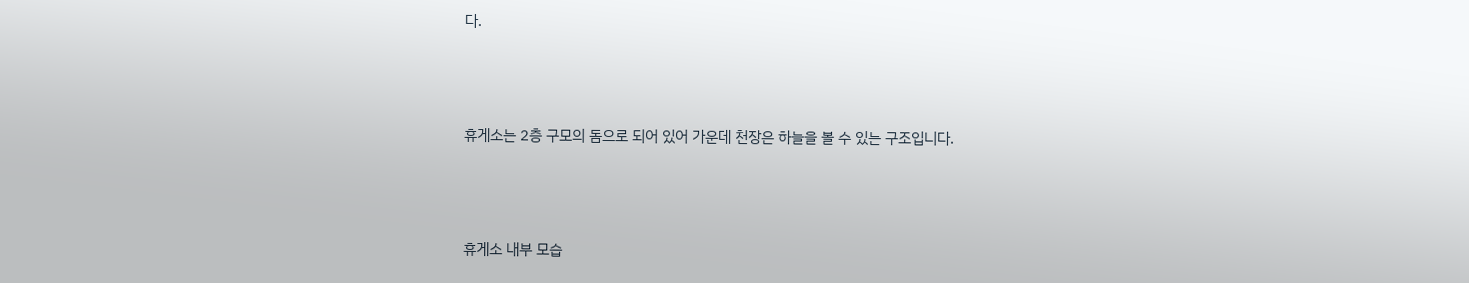다.



휴게소는 2층 구모의 돔으로 되어 있어 가운데 천장은 하늘을 볼 수 있는 구조입니다.



휴게소 내부 모습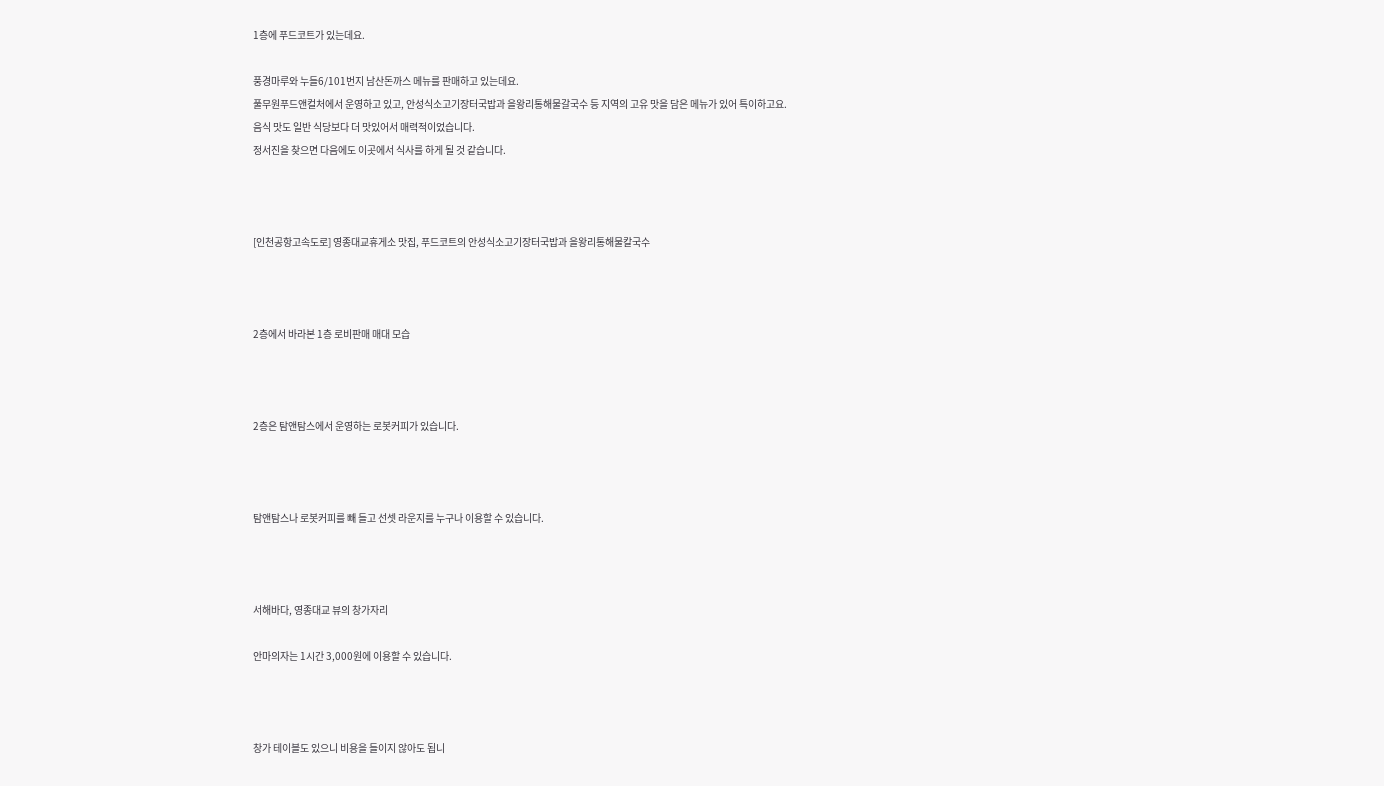1층에 푸드코트가 있는데요.

풍경마루와 누들6/101번지 남산돈까스 메뉴를 판매하고 있는데요.
풀무원푸드앤컬처에서 운영하고 있고, 안성식소고기장터국밥과 을왕리통해물갈국수 등 지역의 고유 맛을 담은 메뉴가 있어 특이하고요.
음식 맛도 일반 식당보다 더 맛있어서 매력적이었습니다.
정서진을 찾으면 다음에도 이곳에서 식사를 하게 될 것 같습니다.



[인천공항고속도로] 영종대교휴게소 맛집, 푸드코트의 안성식소고기장터국밥과 을왕리통해물칼국수



2층에서 바라본 1층 로비판매 매대 모습



2층은 탐앤탐스에서 운영하는 로봇커피가 있습니다.



탐앤탐스나 로봇커피를 빼 들고 선셋 라운지를 누구나 이용할 수 있습니다.



서해바다, 영종대교 뷰의 창가자리

안마의자는 1시간 3,000원에 이용할 수 있습니다.



창가 테이블도 있으니 비용을 들이지 않아도 됩니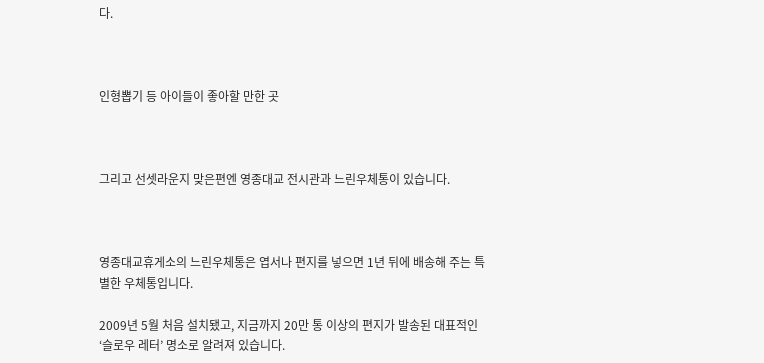다.



인형뽑기 등 아이들이 좋아할 만한 곳



그리고 선셋라운지 맞은편엔 영종대교 전시관과 느린우체통이 있습니다.



영종대교휴게소의 느린우체통은 엽서나 편지를 넣으면 1년 뒤에 배송해 주는 특별한 우체통입니다.

2009년 5월 처음 설치됐고, 지금까지 20만 통 이상의 편지가 발송된 대표적인 ‘슬로우 레터’ 명소로 알려져 있습니다.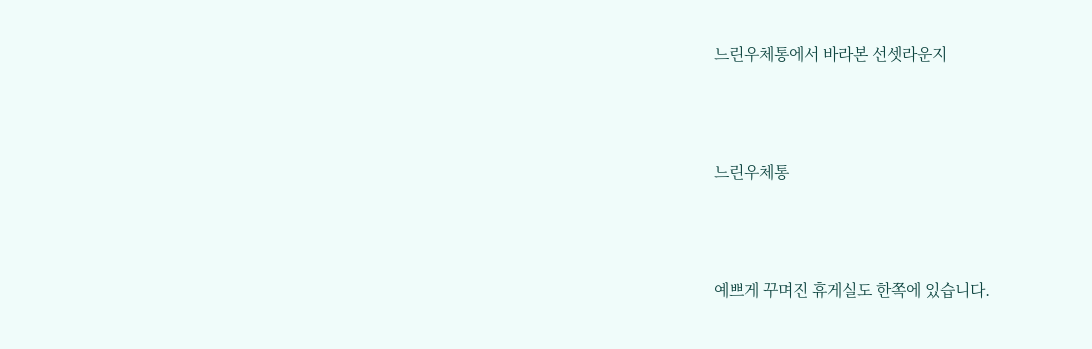느린우체통에서 바라본 선셋라운지



느린우체통



예쁘게 꾸며진 휴게실도 한쪽에 있습니다.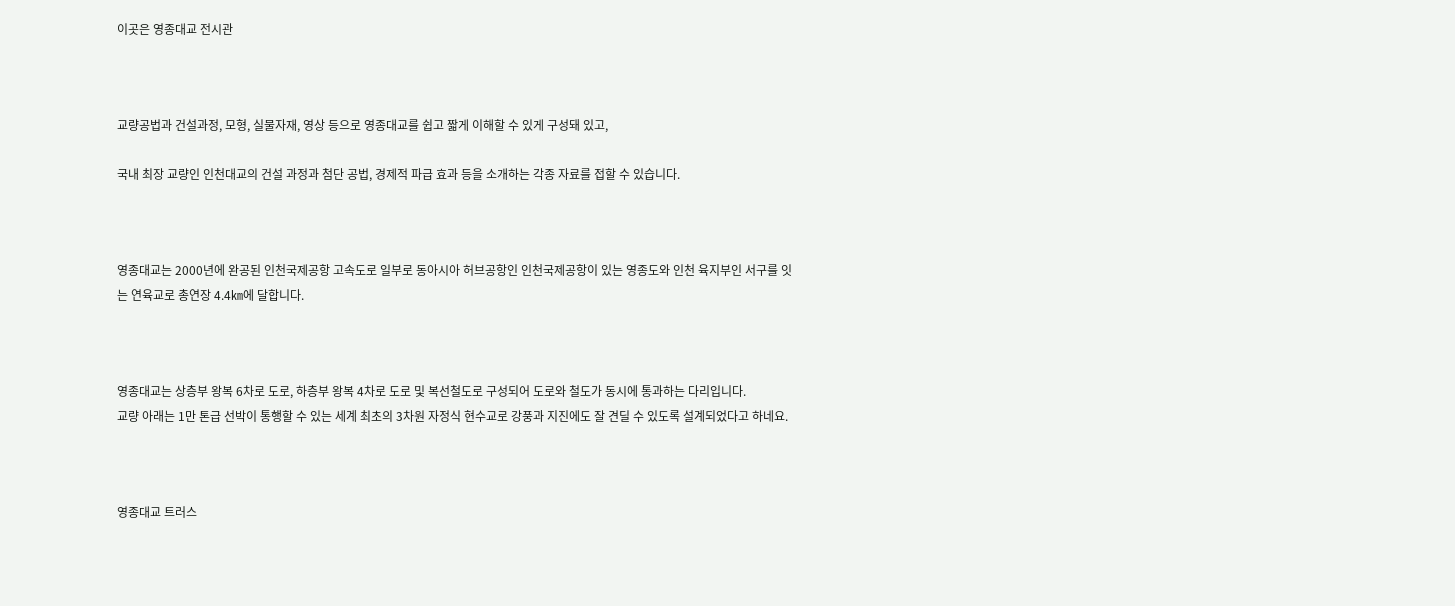이곳은 영종대교 전시관



교량공법과 건설과정, 모형, 실물자재, 영상 등으로 영종대교를 쉽고 짧게 이해할 수 있게 구성돼 있고,

국내 최장 교량인 인천대교의 건설 과정과 첨단 공법, 경제적 파급 효과 등을 소개하는 각종 자료를 접할 수 있습니다.



영종대교는 2000년에 완공된 인천국제공항 고속도로 일부로 동아시아 허브공항인 인천국제공항이 있는 영종도와 인천 육지부인 서구를 잇는 연육교로 총연장 4.4㎞에 달합니다.



영종대교는 상층부 왕복 6차로 도로, 하층부 왕복 4차로 도로 및 복선철도로 구성되어 도로와 철도가 동시에 통과하는 다리입니다.
교량 아래는 1만 톤급 선박이 통행할 수 있는 세계 최초의 3차원 자정식 현수교로 강풍과 지진에도 잘 견딜 수 있도록 설계되었다고 하네요.



영종대교 트러스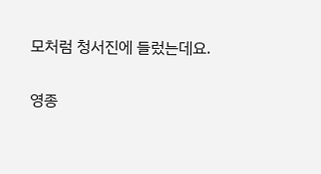모처럼 청서진에 들렀는데요.

영종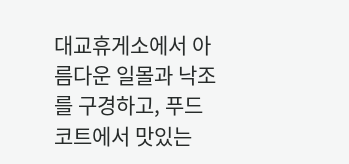대교휴게소에서 아름다운 일몰과 낙조를 구경하고, 푸드코트에서 맛있는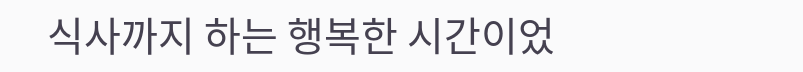식사까지 하는 행복한 시간이었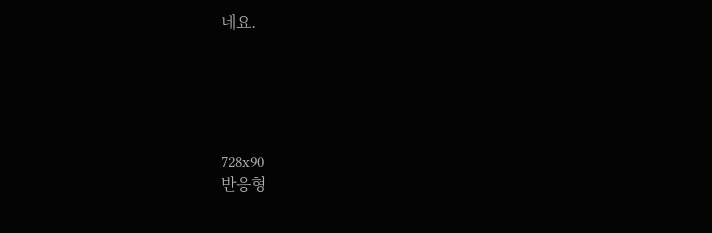네요.





728x90
반응형